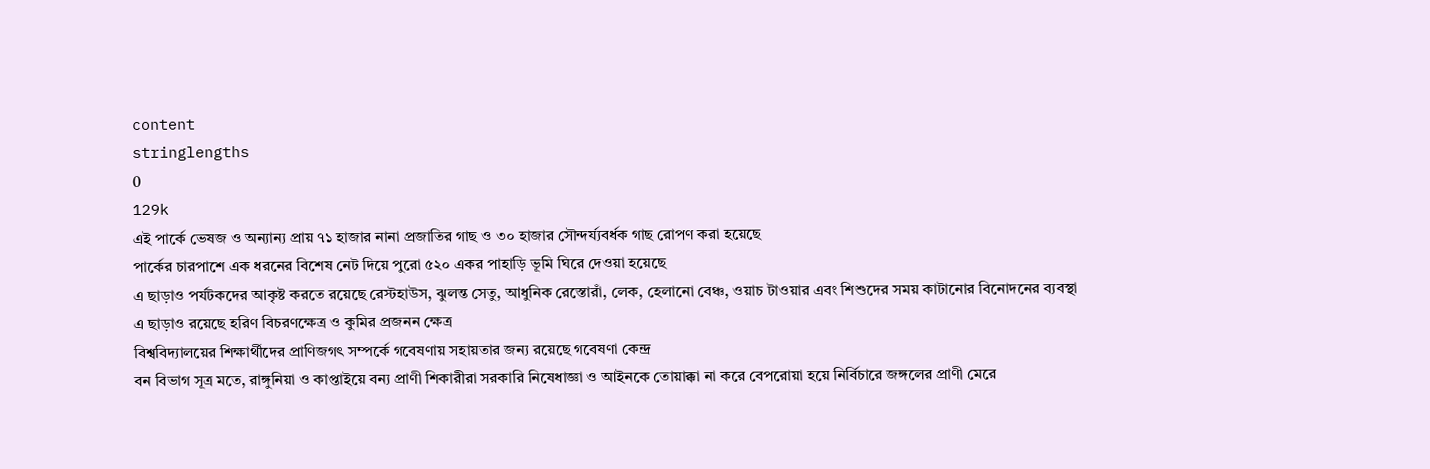content
stringlengths
0
129k
এই পার্কে ভেষজ ও অন্যান্য প্রায় ৭১ হাজার নানা প্রজাতির গাছ ও ৩০ হাজার সৌন্দর্য্যবর্ধক গাছ রোপণ করা হয়েছে
পার্কের চারপাশে এক ধরনের বিশেষ নেট দিয়ে পুরো ৫২০ একর পাহাড়ি ভূমি ঘিরে দেওয়া হয়েছে
এ ছাড়াও পর্যটকদের আকৃষ্ট করতে রয়েছে রেস্টহাউস, ঝুলন্ত সেতু, আধুনিক রেস্তোরাঁ, লেক, হেলানো বেঞ্চ, ওয়াচ টাওয়ার এবং শিশুদের সময় কাটানোর বিনোদনের ব্যবস্থা
এ ছাড়াও রয়েছে হরিণ বিচরণক্ষেত্র ও কুমির প্রজনন ক্ষেত্র
বিশ্ববিদ্যালয়ের শিক্ষার্থীদের প্রাণিজগৎ সম্পর্কে গবেষণায় সহায়তার জন্য রয়েছে গবেষণা কেন্দ্র
বন বিভাগ সূত্র মতে, রাঙ্গুনিয়া ও কাপ্তাইয়ে বন্য প্রাণী শিকারীরা সরকারি নিষেধাজ্ঞা ও আইনকে তোয়াক্কা না করে বেপরোয়া হয়ে নির্বিচারে জঙ্গলের প্রাণী মেরে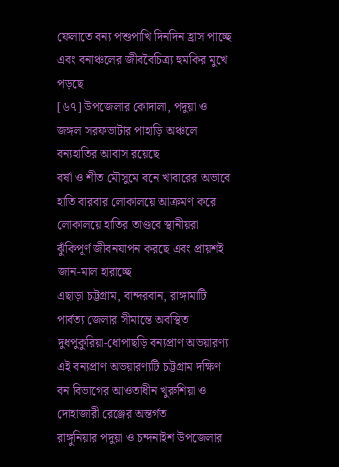ফেলাতে বন্য পশুপাখি দিনদিন হ্রাস পাচ্ছে এবং বনাঞ্চলের জীববৈচিত্র্য হুমকির মুখে পড়ছে
[৬৭] উপজেলার কোদালা, পদুয়া ও জঙ্গল সরফভাটার পাহাড়ি অঞ্চলে বন্যহাতির আবাস রয়েছে
বর্ষা ও শীত মৌসুমে বনে খাবারের অভাবে হাতি বারবার লোকালয়ে আক্রমণ করে
লোকালয়ে হাতির তাণ্ডবে স্থানীয়রা ঝুঁকিপূর্ণ জীবনযাপন করছে এবং প্রায়শই জান-মাল হারাচ্ছে
এছাড়া চট্টগ্রাম, বান্দরবান, রাঙ্গামাটি পার্বত্য জেলার সীমান্তে অবস্থিত দুধপুকুরিয়া-ধোপাছড়ি বন্যপ্রাণ অভয়ারণ্য
এই বন্যপ্রাণ অভয়ারণ্যটি চট্টগ্রাম দক্ষিণ বন বিভাগের আওতাধীন খুরুশিয়া ও দোহাজারী রেঞ্জের অন্তর্গত
রাঙ্গুনিয়ার পদুয়া ও চন্দনাইশ উপজেলার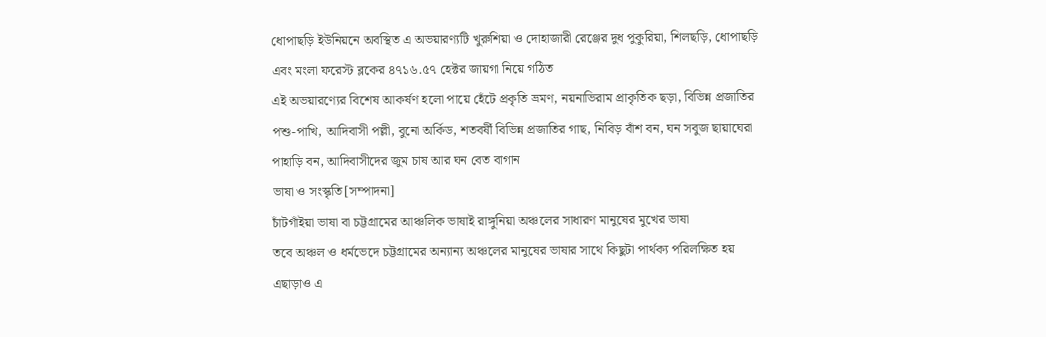ধোপাছড়ি ইউনিয়নে অবস্থিত এ অভয়ারণ্যটি খুরুশিয়া ও দোহাজারী রেঞ্জের দুধ পুকুরিয়া, শিলছড়ি, ধোপাছড়ি এবং মংলা ফরেস্ট ব্লকের ৪৭১৬.৫৭ হেক্টর জায়গা নিয়ে গঠিত
এই অভয়ারণ্যের বিশেষ আকর্ষণ হলো পায়ে হেঁটে প্রকৃতি ভ্রমণ, নয়নাভিরাম প্রাকৃতিক ছড়া, বিভিন্ন প্রজাতির পশু-পাখি, আদিবাসী পল্লী, বুনো অর্কিড, শতবর্ষী বিভিন্ন প্রজাতির গাছ, নিবিড় বাঁশ বন, ঘন সবুজ ছায়াঘেরা পাহাড়ি বন, আদিবাসীদের জুম চাষ আর ঘন বেত বাগান
ভাষা ও সংস্কৃতি[সম্পাদনা]
চাঁটগাঁইয়া ভাষা বা চট্টগ্রামের আঞ্চলিক ভাষাই রাঙ্গুনিয়া অঞ্চলের সাধারণ মানুষের মুখের ভাষা
তবে অঞ্চল ও ধর্মভেদে চট্টগ্রামের অন্যান্য অঞ্চলের মানুষের ভাষার সাথে কিছুটা পার্থক্য পরিলক্ষিত হয়
এছাড়াও এ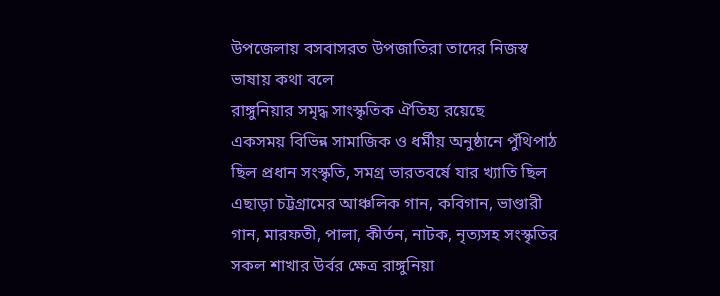উপজেলায় বসবাসরত উপজাতিরা তাদের নিজস্ব ভাষায় কথা বলে
রাঙ্গুনিয়ার সমৃদ্ধ সাংস্কৃতিক ঐতিহ্য রয়েছে
একসময় বিভিন্ন সামাজিক ও ধর্মীয় অনুষ্ঠানে পুঁথিপাঠ ছিল প্রধান সংস্কৃতি, সমগ্র ভারতবর্ষে যার খ্যাতি ছিল
এছাড়া চট্টগ্রামের আঞ্চলিক গান, কবিগান, ভাণ্ডারী গান, মারফতী, পালা, কীর্তন, নাটক, নৃত্যসহ সংস্কৃতির সকল শাখার উর্বর ক্ষেত্র রাঙ্গুনিয়া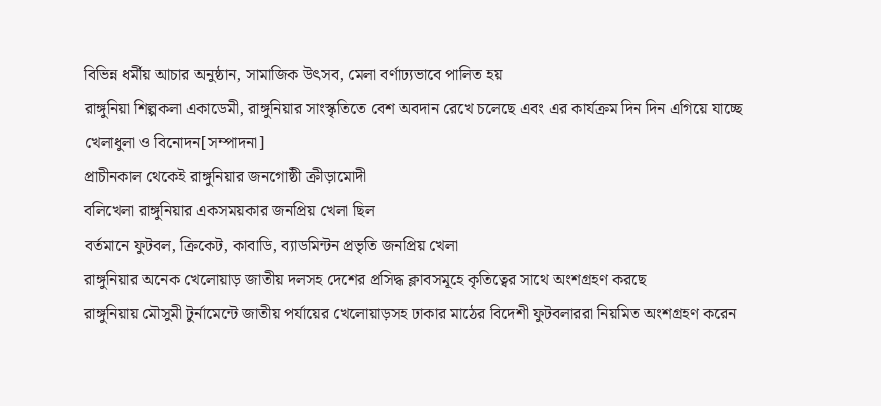বিভিন্ন ধর্মীয় আচার অনুষ্ঠান, সামাজিক উৎসব, মেলা বর্ণাঢ্যভাবে পালিত হয়
রাঙ্গুনিয়া শিল্পকলা একাডেমী, রাঙ্গুনিয়ার সাংস্কৃতিতে বেশ অবদান রেখে চলেছে এবং এর কার্যক্রম দিন দিন এগিয়ে যাচ্ছে
খেলাধুলা ও বিনোদন[সম্পাদনা]
প্রাচীনকাল থেকেই রাঙ্গুনিয়ার জনগোষ্ঠী ক্রীড়ামোদী
বলিখেলা রাঙ্গুনিয়ার একসময়কার জনপ্রিয় খেলা ছিল
বর্তমানে ফুটবল, ক্রিকেট, কাবাডি, ব্যাডমিন্টন প্রভৃতি জনপ্রিয় খেলা
রাঙ্গুনিয়ার অনেক খেলোয়াড় জাতীয় দলসহ দেশের প্রসিদ্ধ ক্লাবসমূহে কৃতিত্বের সাথে অংশগ্রহণ করছে
রাঙ্গুনিয়ায় মৌসুমী টুর্নামেন্টে জাতীয় পর্যায়ের খেলোয়াড়সহ ঢাকার মাঠের বিদেশী ফুটবলাররা নিয়মিত অংশগ্রহণ করেন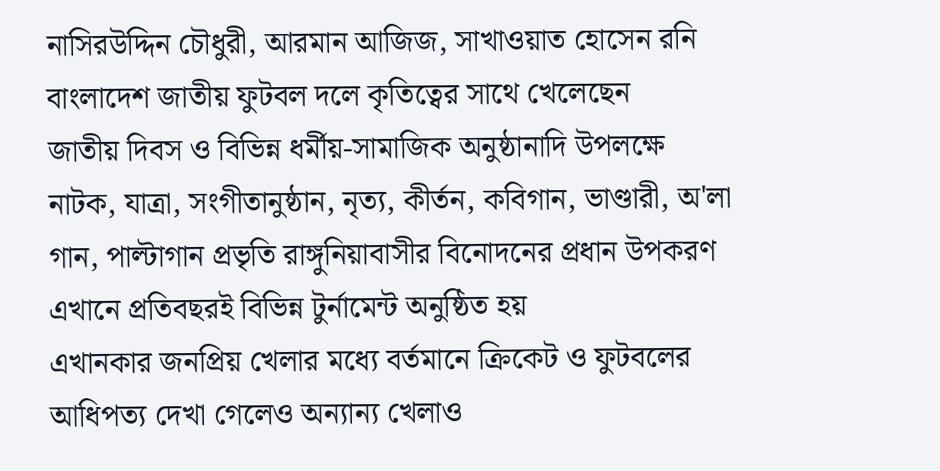নাসিরউদ্দিন চৌধুরী, আরমান আজিজ, সাখাওয়াত হোসেন রনি বাংলাদেশ জাতীয় ফুটবল দলে কৃতিত্বের সাথে খেলেছেন
জাতীয় দিবস ও বিভিন্ন ধর্মীয়-সামাজিক অনুষ্ঠানাদি উপলক্ষে নাটক, যাত্রা, সংগীতানুষ্ঠান, নৃত্য, কীর্তন, কবিগান, ভাণ্ডারী, অ'লা গান, পাল্টাগান প্রভৃতি রাঙ্গুনিয়াবাসীর বিনোদনের প্রধান উপকরণ
এখানে প্রতিবছরই বিভিন্ন টুর্নামেন্ট অনুষ্ঠিত হয়
এখানকার জনপ্রিয় খেলার মধ্যে বর্তমানে ক্রিকেট ও ফুটবলের আধিপত্য দেখা গেলেও অন্যান্য খেলাও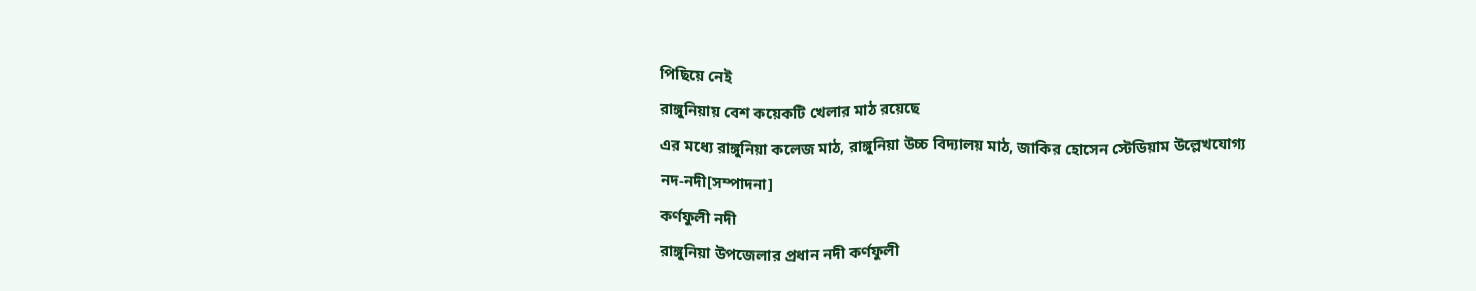পিছিয়ে নেই
রাঙ্গুনিয়ায় বেশ কয়েকটি খেলার মাঠ রয়েছে
এর মধ্যে রাঙ্গুনিয়া কলেজ মাঠ, রাঙ্গুনিয়া উচ্চ বিদ্যালয় মাঠ, জাকির হোসেন স্টেডিয়াম উল্লেখযোগ্য
নদ-নদী[সম্পাদনা]
কর্ণফুলী নদী
রাঙ্গুনিয়া উপজেলার প্রধান নদী কর্ণফুলী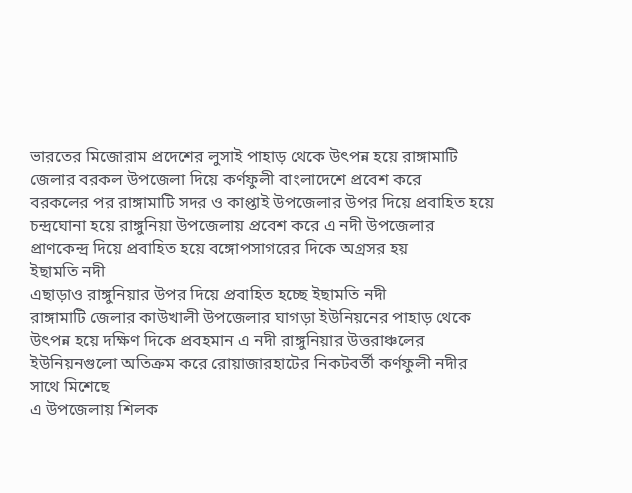ভারতের মিজোরাম প্রদেশের লুসাই পাহাড় থেকে উৎপন্ন হয়ে রাঙ্গামাটি জেলার বরকল উপজেলা দিয়ে কর্ণফুলী বাংলাদেশে প্রবেশ করে
বরকলের পর রাঙ্গামাটি সদর ও কাপ্তাই উপজেলার উপর দিয়ে প্রবাহিত হয়ে চন্দ্রঘোনা হয়ে রাঙ্গুনিয়া উপজেলায় প্রবেশ করে এ নদী উপজেলার প্রাণকেন্দ্র দিয়ে প্রবাহিত হয়ে বঙ্গোপসাগরের দিকে অগ্রসর হয়
ইছামতি নদী
এছাড়াও রাঙ্গুনিয়ার উপর দিয়ে প্রবাহিত হচ্ছে ইছামতি নদী
রাঙ্গামাটি জেলার কাউখালী উপজেলার ঘাগড়া ইউনিয়নের পাহাড় থেকে উৎপন্ন হয়ে দক্ষিণ দিকে প্রবহমান এ নদী রাঙ্গুনিয়ার উত্তরাঞ্চলের ইউনিয়নগুলো অতিক্রম করে রোয়াজারহাটের নিকটবর্তী কর্ণফুলী নদীর সাথে মিশেছে
এ উপজেলায় শিলক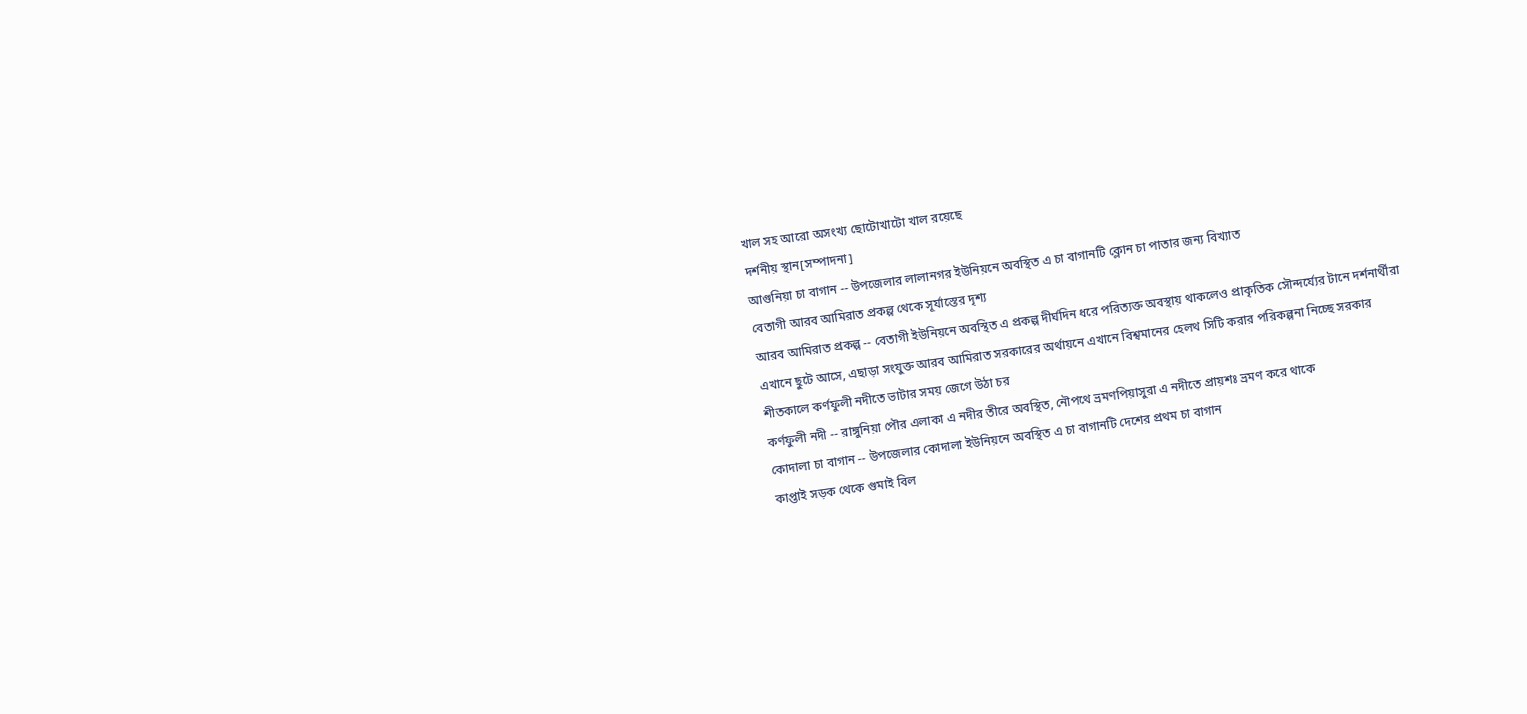খাল সহ আরো অসংখ্য ছোটোখাটো খাল রয়েছে
দর্শনীয় স্থান[সম্পাদনা]
আগুনিয়া চা বাগান -- উপজেলার লালানগর ইউনিয়নে অবস্থিত এ চা বাগানটি ক্লোন চা পাতার জন্য বিখ্যাত
বেতাগী আরব আমিরাত প্রকল্প থেকে সূর্যাস্তের দৃশ্য
আরব আমিরাত প্রকল্প -- বেতাগী ইউনিয়নে অবস্থিত এ প্রকল্প দীর্ঘদিন ধরে পরিত্যক্ত অবস্থায় থাকলেও প্রাকৃতিক সৌন্দর্য্যের টানে দর্শনার্থীরা এখানে ছুটে আসে, এছাড়া সংযুক্ত আরব আমিরাত সরকারের অর্থায়নে এখানে বিশ্বমানের হেলথ সিটি করার পরিকল্পনা নিচ্ছে সরকার
শীতকালে কর্ণফুলী নদীতে ভাটার সময় জেগে উঠা চর
কর্ণফুলী নদী -- রাঙ্গুনিয়া পৌর এলাকা এ নদীর তীরে অবস্থিত, নৌপথে ভ্রমণপিয়াসুরা এ নদীতে প্রায়শঃ ভ্রমণ করে থাকে
কোদালা চা বাগান -- উপজেলার কোদালা ইউনিয়নে অবস্থিত এ চা বাগানটি দেশের প্রথম চা বাগান
কাপ্তাই সড়ক থেকে গুমাই বিল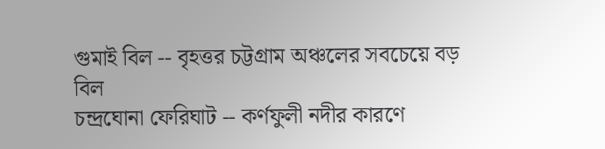গুমাই বিল -- বৃহত্তর চট্টগ্রাম অঞ্চলের সবচেয়ে বড় বিল
চন্দ্রঘোনা ফেরিঘাট -- কর্ণফুলী নদীর কারণে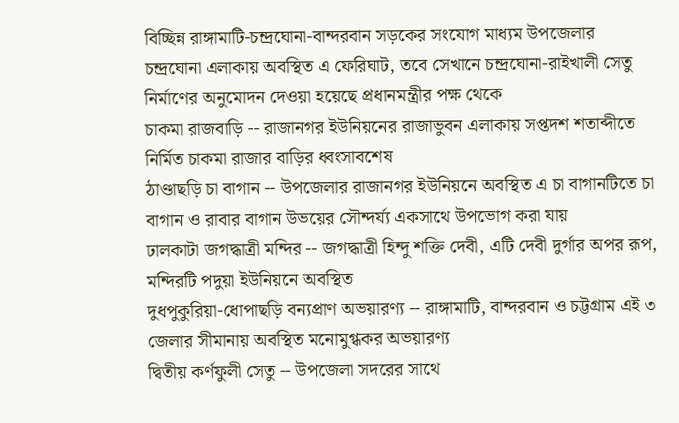বিচ্ছিন্ন রাঙ্গামাটি-চন্দ্রঘোনা-বান্দরবান সড়কের সংযোগ মাধ্যম উপজেলার চন্দ্রঘোনা এলাকায় অবস্থিত এ ফেরিঘাট, তবে সেখানে চন্দ্রঘোনা-রাইখালী সেতু নির্মাণের অনুমোদন দেওয়া হয়েছে প্রধানমন্ত্রীর পক্ষ থেকে
চাকমা রাজবাড়ি -- রাজানগর ইউনিয়নের রাজাভুবন এলাকায় সপ্তদশ শতাব্দীতে নির্মিত চাকমা রাজার বাড়ির ধ্বংসাবশেষ
ঠাণ্ডাছড়ি চা বাগান -- উপজেলার রাজানগর ইউনিয়নে অবস্থিত এ চা বাগানটিতে চা বাগান ও রাবার বাগান উভয়ের সৌন্দর্য্য একসাথে উপভোগ করা যায়
ঢালকাটা জগদ্ধাত্রী মন্দির -- জগদ্ধাত্রী হিন্দু শক্তি দেবী, এটি দেবী দুর্গার অপর রূপ, মন্দিরটি পদুয়া ইউনিয়নে অবস্থিত
দুধপুকুরিয়া-ধোপাছড়ি বন্যপ্রাণ অভয়ারণ্য -- রাঙ্গামাটি, বান্দরবান ও চট্টগ্রাম এই ৩ জেলার সীমানায় অবস্থিত মনোমুগ্ধকর অভয়ারণ্য
দ্বিতীয় কর্ণফুলী সেতু -- উপজেলা সদরের সাথে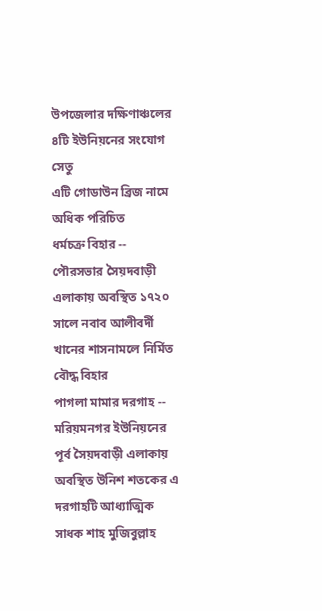উপজেলার দক্ষিণাঞ্চলের ৪টি ইউনিয়নের সংযোগ সেতু
এটি গোডাউন ব্রিজ নামে অধিক পরিচিত
ধর্মচক্র বিহার -- পৌরসভার সৈয়দবাড়ী এলাকায় অবস্থিত ১৭২০ সালে নবাব আলীবর্দী খানের শাসনামলে নির্মিত বৌদ্ধ বিহার
পাগলা মামার দরগাহ -- মরিয়মনগর ইউনিয়নের পূর্ব সৈয়দবাড়ী এলাকায় অবস্থিত উনিশ শতকের এ দরগাহটি আধ্যাত্মিক সাধক শাহ মুজিবুল্লাহ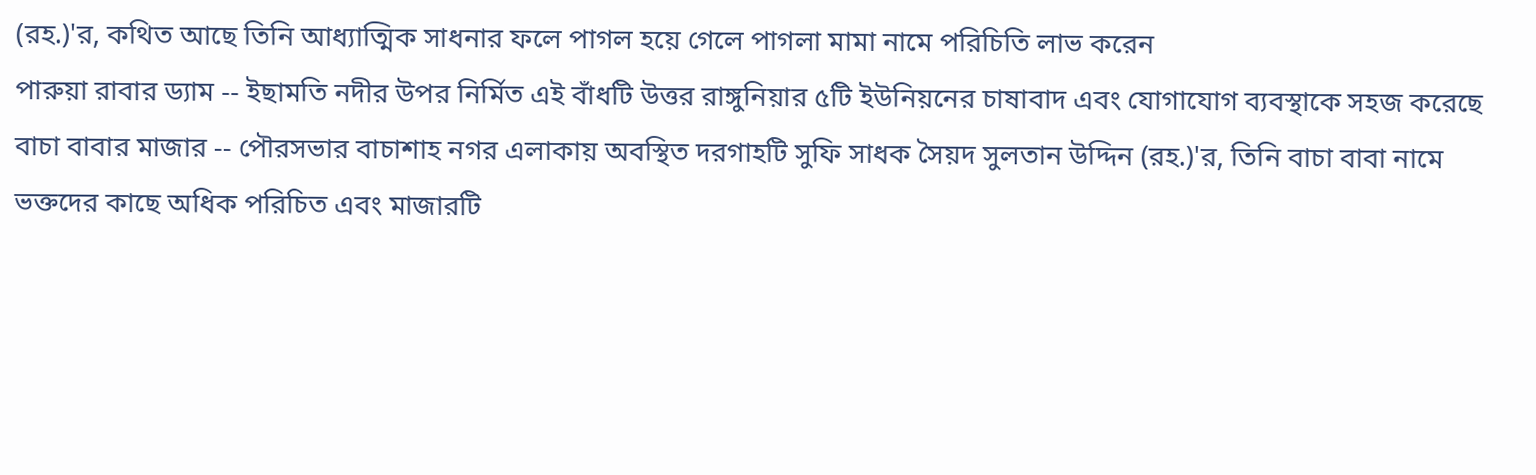(রহ.)'র, কথিত আছে তিনি আধ্যাত্মিক সাধনার ফলে পাগল হয়ে গেলে পাগলা মামা নামে পরিচিতি লাভ করেন
পারুয়া রাবার ড্যাম -- ইছামতি নদীর উপর নির্মিত এই বাঁধটি উত্তর রাঙ্গুনিয়ার ৫টি ইউনিয়নের চাষাবাদ এবং যোগাযোগ ব্যবস্থাকে সহজ করেছে
বাচা বাবার মাজার -- পৌরসভার বাচাশাহ নগর এলাকায় অবস্থিত দরগাহটি সুফি সাধক সৈয়দ সুলতান উদ্দিন (রহ.)'র, তিনি বাচা বাবা নামে ভক্তদের কাছে অধিক পরিচিত এবং মাজারটি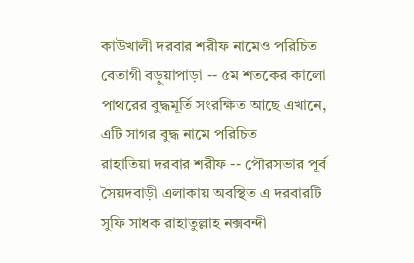কাউখালী দরবার শরীফ নামেও পরিচিত
বেতাগী বড়ুয়াপাড়া -- ৫ম শতকের কালো পাথরের বুদ্ধমূর্তি সংরক্ষিত আছে এখানে, এটি সাগর বুদ্ধ নামে পরিচিত
রাহাতিয়া দরবার শরীফ -- পৌরসভার পূর্ব সৈয়দবাড়ী এলাকায় অবস্থিত এ দরবারটি সুফি সাধক রাহাতুল্লাহ নক্সবন্দী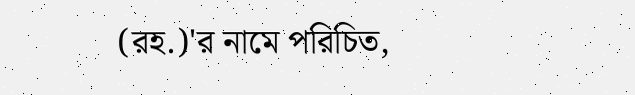(রহ.)'র নামে পরিচিত,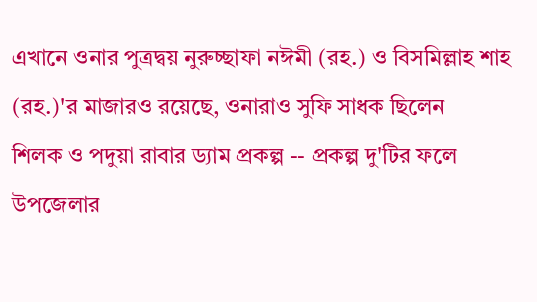এখানে ওনার পুত্রদ্বয় নুরুচ্ছাফা নঈমী (রহ.) ও বিসমিল্লাহ শাহ (রহ.)'র মাজারও রয়েছে, ওনারাও সুফি সাধক ছিলেন
শিলক ও পদুয়া রাবার ড্যাম প্রকল্প -- প্রকল্প দু'টির ফলে উপজেলার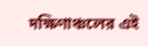দক্ষিণাঞ্চলের এই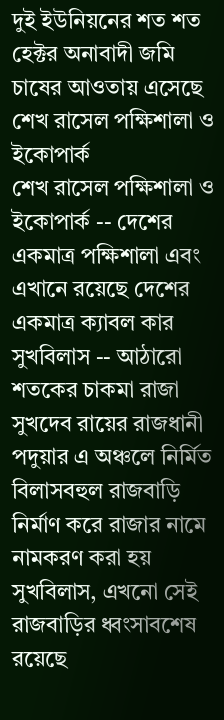দুই ইউনিয়নের শত শত হেক্টর অনাবাদী জমি চাষের আওতায় এসেছে
শেখ রাসেল পক্ষিশালা ও ইকোপার্ক
শেখ রাসেল পক্ষিশালা ও ইকোপার্ক -- দেশের একমাত্র পক্ষিশালা এবং এখানে রয়েছে দেশের একমাত্র ক্যাবল কার
সুখবিলাস -- আঠারো শতকের চাকমা রাজা সুখদেব রায়ের রাজধানী পদুয়ার এ অঞ্চলে নির্মিত বিলাসবহুল রাজবাড়ি নির্মাণ করে রাজার নামে নামকরণ করা হয় সুখবিলাস, এখনো সেই রাজবাড়ির ধ্বংসাবশেষ রয়েছে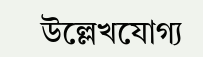উল্লেখযোগ্য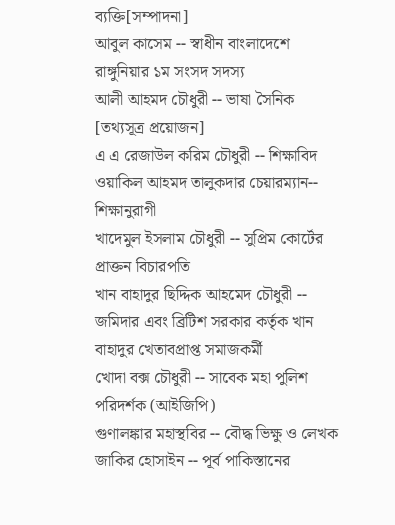ব্যক্তি[সম্পাদনা]
আবুল কাসেম -- স্বাধীন বাংলাদেশে রাঙ্গুনিয়ার ১ম সংসদ সদস্য
আলী আহমদ চৌধুরী -- ভাষা সৈনিক
[তথ্যসূত্র প্রয়োজন]
এ এ রেজাউল করিম চৌধুরী -- শিক্ষাবিদ
ওয়াকিল আহমদ তালুকদার চেয়ারম্যান-- শিক্ষানুরাগী
খাদেমুল ইসলাম চৌধুরী -- সুপ্রিম কোর্টের প্রাক্তন বিচারপতি
খান বাহাদুর ছিদ্দিক আহমেদ চৌধুরী -- জমিদার এবং ব্রিটিশ সরকার কর্তৃক খান বাহাদুর খেতাবপ্রাপ্ত সমাজকর্মী
খোদা বক্স চৌধুরী -- সাবেক মহা পুলিশ পরিদর্শক (আইজিপি)
গুণালঙ্কার মহাস্থবির -- বৌদ্ধ ভিক্ষু ও লেখক
জাকির হোসাইন -- পূর্ব পাকিস্তানের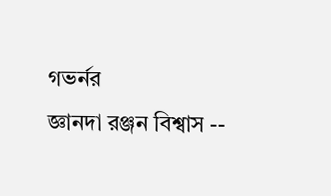গভর্নর
জ্ঞানদা রঞ্জন বিশ্বাস --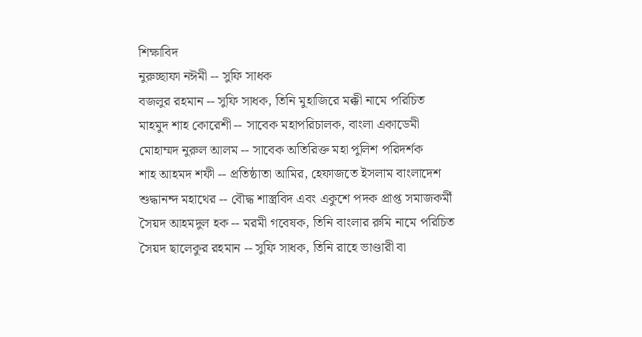শিক্ষাবিদ
নুরুচ্ছাফা নঈমী -- সুফি সাধক
বজলুর রহমান -- সুফি সাধক, তিনি মুহাজিরে মক্কী নামে পরিচিত
মাহমুদ শাহ কোরেশী -- সাবেক মহাপরিচালক, বাংলা একাডেমী
মোহাম্মদ নুরুল আলম -- সাবেক অতিরিক্ত মহা পুলিশ পরিদর্শক
শাহ আহমদ শফী -- প্রতিষ্ঠাতা আমির, হেফাজতে ইসলাম বাংলাদেশ
শুদ্ধানন্দ মহাথের -- বৌদ্ধ শাস্ত্রবিদ এবং একুশে পদক প্রাপ্ত সমাজকর্মী
সৈয়দ আহমদুল হক -- মরমী গবেষক, তিনি বাংলার রুমি নামে পরিচিত
সৈয়দ ছালেকুর রহমান -- সুফি সাধক, তিনি রাহে ভাণ্ডারী বা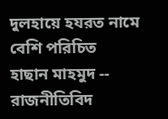দুলহায়ে হযরত নামে বেশি পরিচিত
হাছান মাহমুদ -- রাজনীতিবিদ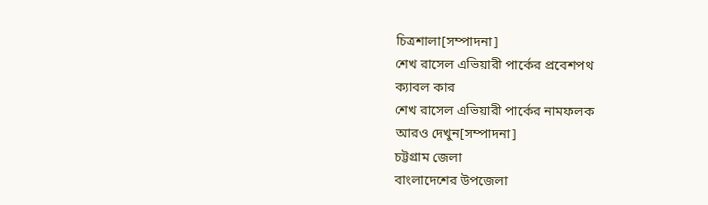চিত্রশালা[সম্পাদনা]
শেখ রাসেল এভিয়ারী পার্কের প্রবেশপথ
ক্যাবল কার
শেখ রাসেল এভিয়ারী পার্কের নামফলক
আরও দেখুন[সম্পাদনা]
চট্টগ্রাম জেলা
বাংলাদেশের উপজেলা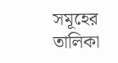সমূহের তালিকা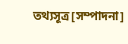তথ্যসূত্র[সম্পাদনা]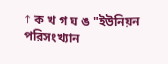↑ ক খ গ ঘ ঙ "ইউনিয়ন পরিসংখ্যান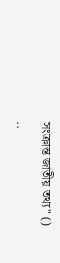সংক্রান্ত জাতীয় তথ্য" ()
..